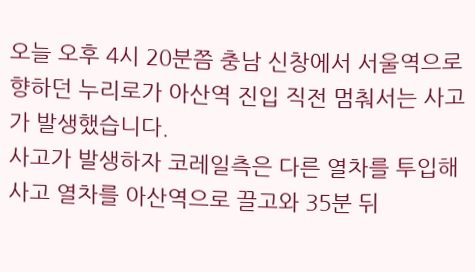오늘 오후 4시 20분쯤 충남 신창에서 서울역으로 향하던 누리로가 아산역 진입 직전 멈춰서는 사고가 발생했습니다.
사고가 발생하자 코레일측은 다른 열차를 투입해 사고 열차를 아산역으로 끌고와 35분 뒤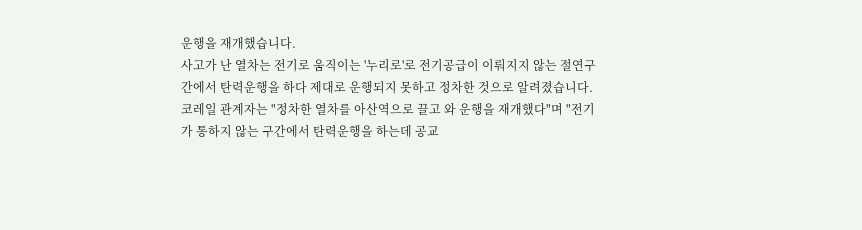운행을 재개했습니다.
사고가 난 열차는 전기로 움직이는 '누리로'로 전기공급이 이뤄지지 않는 절연구간에서 탄력운행을 하다 제대로 운행되지 못하고 정차한 것으로 알려졌습니다.
코레일 관계자는 "정차한 열차를 아산역으로 끌고 와 운행을 재개했다"며 "전기가 통하지 않는 구간에서 탄력운행을 하는데 공교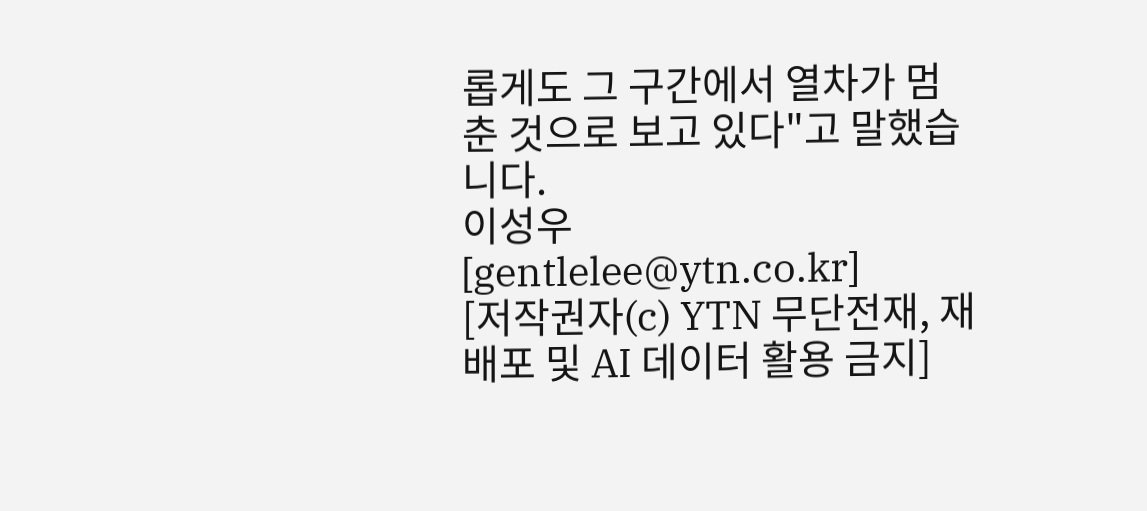롭게도 그 구간에서 열차가 멈춘 것으로 보고 있다"고 말했습니다.
이성우 [gentlelee@ytn.co.kr]
[저작권자(c) YTN 무단전재, 재배포 및 AI 데이터 활용 금지]